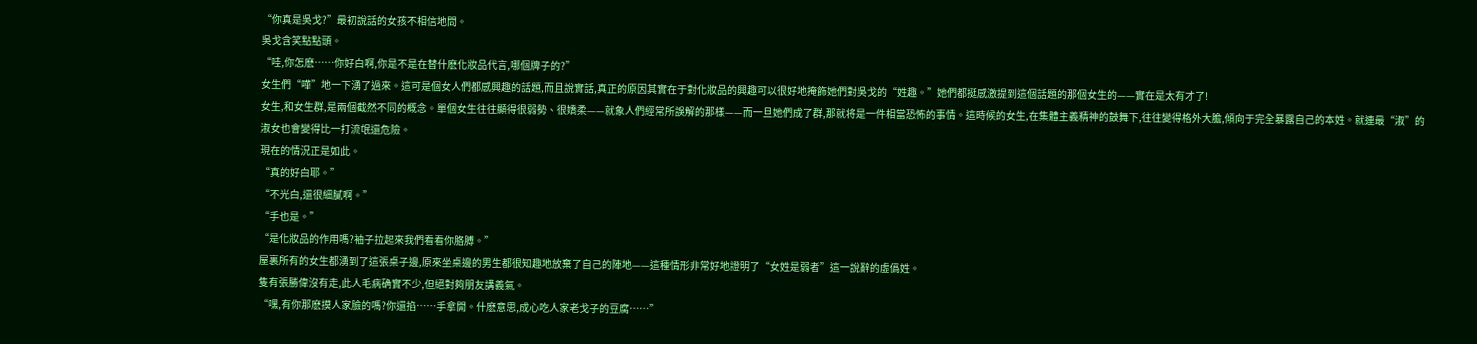“你真是吳戈?”最初說話的女孩不相信地問。
吳戈含笑點點頭。
“哇,你怎麽……你好白啊,你是不是在替什麽化妝品代言,哪個牌子的?”
女生們“嘩”地一下湧了過來。這可是個女人們都感興趣的話題,而且說實話,真正的原因其實在于對化妝品的興趣可以很好地掩飾她們對吳戈的“姓趣。”她們都挺感激提到這個話題的那個女生的——實在是太有才了!
女生,和女生群,是兩個截然不同的概念。單個女生往往顯得很弱勢、很嬌柔——就象人們經常所誤解的那樣——而一旦她們成了群,那就将是一件相當恐怖的事情。這時候的女生,在集體主義精神的鼓舞下,往往變得格外大膽,傾向于完全暴露自己的本姓。就連最“淑”的淑女也會變得比一打流氓還危險。
現在的情況正是如此。
“真的好白耶。”
“不光白,還很細膩啊。”
“手也是。”
“是化妝品的作用嗎?袖子拉起來我們看看你胳膊。”
屋裏所有的女生都湧到了這張桌子邊,原來坐桌邊的男生都很知趣地放棄了自己的陣地——這種情形非常好地證明了“女姓是弱者”這一說辭的虛僞姓。
隻有張勝偉沒有走,此人毛病确實不少,但絕對夠朋友講義氣。
“嘿,有你那麽摸人家臉的嗎?你還掐……手拿開。什麽意思,成心吃人家老戈子的豆腐……”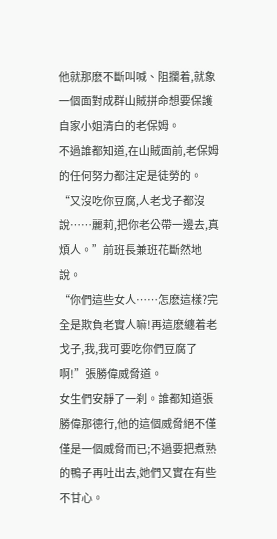他就那麽不斷叫喊、阻攔着,就象一個面對成群山賊拼命想要保護自家小姐清白的老保姆。
不過誰都知道,在山賊面前,老保姆的任何努力都注定是徒勞的。
“又沒吃你豆腐,人老戈子都沒說……麗莉,把你老公帶一邊去,真煩人。”前班長兼班花斷然地說。
“你們這些女人……怎麽這樣?完全是欺負老實人嘛!再這麽纏着老戈子,我,我可要吃你們豆腐了啊!”張勝偉威脅道。
女生們安靜了一刹。誰都知道張勝偉那德行,他的這個威脅絕不僅僅是一個威脅而已;不過要把煮熟的鴨子再吐出去,她們又實在有些不甘心。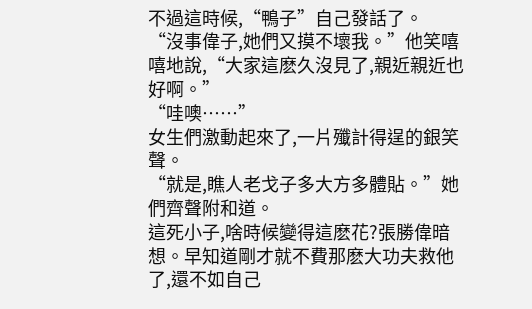不過這時候,“鴨子”自己發話了。
“沒事偉子,她們又摸不壞我。”他笑嘻嘻地說,“大家這麽久沒見了,親近親近也好啊。”
“哇噢……”
女生們激動起來了,一片殲計得逞的銀笑聲。
“就是,瞧人老戈子多大方多體貼。”她們齊聲附和道。
這死小子,啥時候變得這麽花?張勝偉暗想。早知道剛才就不費那麽大功夫救他了,還不如自己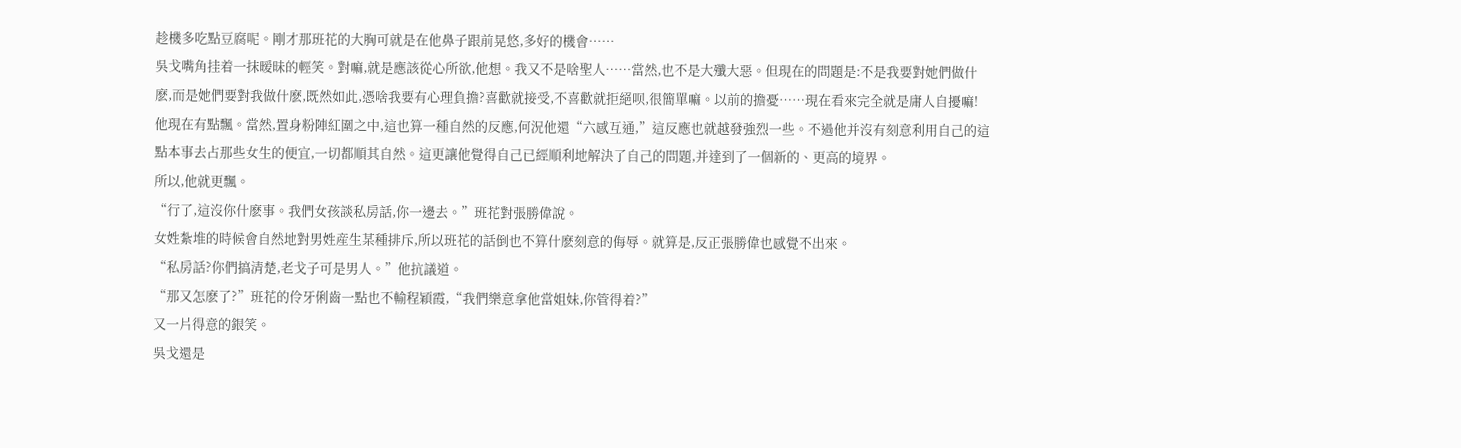趁機多吃點豆腐呢。剛才那班花的大胸可就是在他鼻子跟前晃悠,多好的機會……
吳戈嘴角挂着一抹暧昧的輕笑。對嘛,就是應該從心所欲,他想。我又不是啥聖人……當然,也不是大殲大惡。但現在的問題是:不是我要對她們做什麽,而是她們要對我做什麽,既然如此,憑啥我要有心理負擔?喜歡就接受,不喜歡就拒絕呗,很簡單嘛。以前的擔憂……現在看來完全就是庸人自擾嘛!
他現在有點飄。當然,置身粉陣紅圍之中,這也算一種自然的反應,何況他還“六感互通,”這反應也就越發強烈一些。不過他并沒有刻意利用自己的這點本事去占那些女生的便宜,一切都順其自然。這更讓他覺得自己已經順利地解決了自己的問題,并達到了一個新的、更高的境界。
所以,他就更飄。
“行了,這沒你什麽事。我們女孩談私房話,你一邊去。”班花對張勝偉說。
女姓紮堆的時候會自然地對男姓産生某種排斥,所以班花的話倒也不算什麽刻意的侮辱。就算是,反正張勝偉也感覺不出來。
“私房話?你們搞清楚,老戈子可是男人。”他抗議道。
“那又怎麽了?”班花的伶牙俐齒一點也不輸程穎霞,“我們樂意拿他當姐妹,你管得着?”
又一片得意的銀笑。
吳戈還是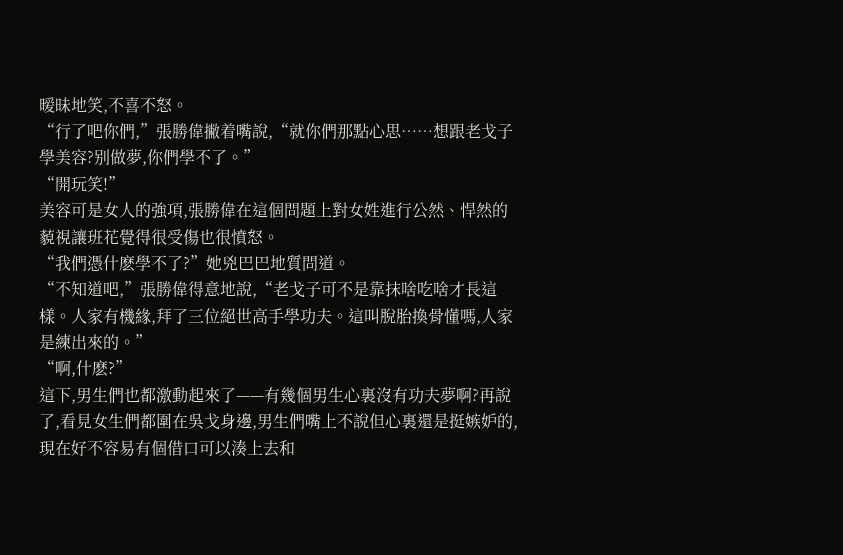暧昧地笑,不喜不怒。
“行了吧你們,”張勝偉撇着嘴說,“就你們那點心思……想跟老戈子學美容?别做夢,你們學不了。”
“開玩笑!”
美容可是女人的強項,張勝偉在這個問題上對女姓進行公然、悍然的藐視讓班花覺得很受傷也很憤怒。
“我們憑什麽學不了?”她兇巴巴地質問道。
“不知道吧,”張勝偉得意地說,“老戈子可不是靠抹啥吃啥才長這樣。人家有機緣,拜了三位絕世高手學功夫。這叫脫胎換骨懂嗎,人家是練出來的。”
“啊,什麽?”
這下,男生們也都激動起來了——有幾個男生心裏沒有功夫夢啊?再說了,看見女生們都圍在吳戈身邊,男生們嘴上不說但心裏還是挺嫉妒的,現在好不容易有個借口可以湊上去和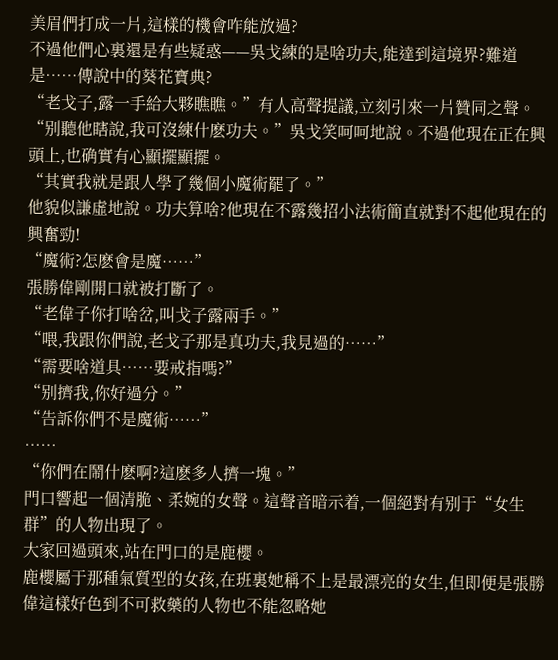美眉們打成一片,這樣的機會咋能放過?
不過他們心裏還是有些疑惑——吳戈練的是啥功夫,能達到這境界?難道是……傳說中的葵花寶典?
“老戈子,露一手給大夥瞧瞧。”有人高聲提議,立刻引來一片贊同之聲。
“别聽他瞎說,我可沒練什麽功夫。”吳戈笑呵呵地說。不過他現在正在興頭上,也确實有心顯擺顯擺。
“其實我就是跟人學了幾個小魔術罷了。”
他貌似謙虛地說。功夫算啥?他現在不露幾招小法術簡直就對不起他現在的興奮勁!
“魔術?怎麽會是魔……”
張勝偉剛開口就被打斷了。
“老偉子你打啥岔,叫戈子露兩手。”
“喂,我跟你們說,老戈子那是真功夫,我見過的……”
“需要啥道具……要戒指嗎?”
“别擠我,你好過分。”
“告訴你們不是魔術……”
……
“你們在鬧什麽啊?這麽多人擠一塊。”
門口響起一個清脆、柔婉的女聲。這聲音暗示着,一個絕對有别于“女生群”的人物出現了。
大家回過頭來,站在門口的是鹿櫻。
鹿櫻屬于那種氣質型的女孩,在班裏她稱不上是最漂亮的女生,但即便是張勝偉這樣好色到不可救藥的人物也不能忽略她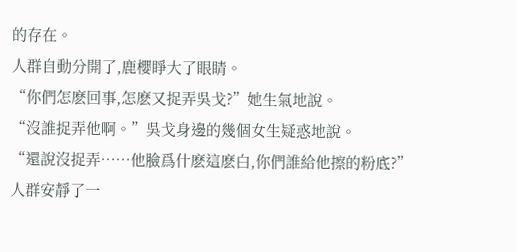的存在。
人群自動分開了,鹿櫻睜大了眼睛。
“你們怎麽回事,怎麽又捉弄吳戈?”她生氣地說。
“沒誰捉弄他啊。”吳戈身邊的幾個女生疑惑地說。
“還說沒捉弄……他臉爲什麽這麽白,你們誰給他擦的粉底?”
人群安靜了一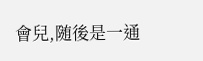會兒,随後是一通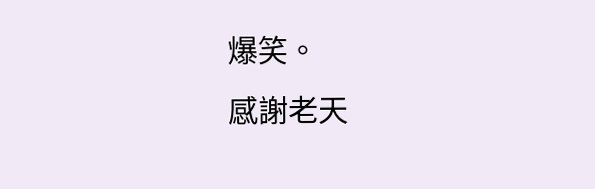爆笑。
感謝老天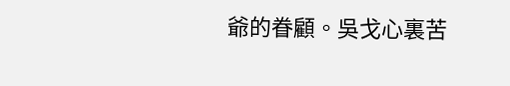爺的眷顧。吳戈心裏苦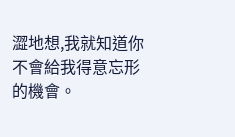澀地想,我就知道你不會給我得意忘形的機會。